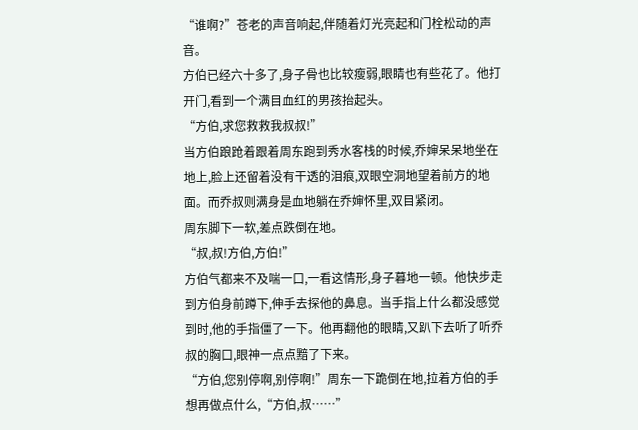“谁啊?”苍老的声音响起,伴随着灯光亮起和门栓松动的声音。
方伯已经六十多了,身子骨也比较瘦弱,眼睛也有些花了。他打开门,看到一个满目血红的男孩抬起头。
“方伯,求您救救我叔叔!”
当方伯踉跄着跟着周东跑到秀水客栈的时候,乔婶呆呆地坐在地上,脸上还留着没有干透的泪痕,双眼空洞地望着前方的地面。而乔叔则满身是血地躺在乔婶怀里,双目紧闭。
周东脚下一软,差点跌倒在地。
“叔,叔!方伯,方伯!”
方伯气都来不及喘一口,一看这情形,身子暮地一顿。他快步走到方伯身前蹲下,伸手去探他的鼻息。当手指上什么都没感觉到时,他的手指僵了一下。他再翻他的眼睛,又趴下去听了听乔叔的胸口,眼神一点点黯了下来。
“方伯,您别停啊,别停啊!”周东一下跪倒在地,拉着方伯的手想再做点什么,“方伯,叔……”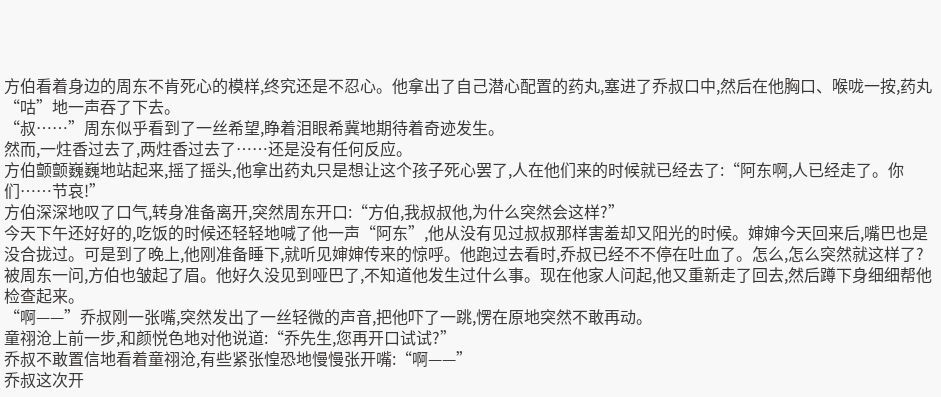方伯看着身边的周东不肯死心的模样,终究还是不忍心。他拿出了自己潜心配置的药丸,塞进了乔叔口中,然后在他胸口、喉咙一按,药丸“咕”地一声吞了下去。
“叔……”周东似乎看到了一丝希望,睁着泪眼希冀地期待着奇迹发生。
然而,一炷香过去了,两炷香过去了……还是没有任何反应。
方伯颤颤巍巍地站起来,摇了摇头,他拿出药丸只是想让这个孩子死心罢了,人在他们来的时候就已经去了:“阿东啊,人已经走了。你们……节哀!”
方伯深深地叹了口气,转身准备离开,突然周东开口:“方伯,我叔叔他,为什么突然会这样?”
今天下午还好好的,吃饭的时候还轻轻地喊了他一声“阿东”,他从没有见过叔叔那样害羞却又阳光的时候。婶婶今天回来后,嘴巴也是没合拢过。可是到了晚上,他刚准备睡下,就听见婶婶传来的惊呼。他跑过去看时,乔叔已经不不停在吐血了。怎么,怎么突然就这样了?
被周东一问,方伯也皱起了眉。他好久没见到哑巴了,不知道他发生过什么事。现在他家人问起,他又重新走了回去,然后蹲下身细细帮他检查起来。
“啊——”乔叔刚一张嘴,突然发出了一丝轻微的声音,把他吓了一跳,愣在原地突然不敢再动。
童祤沧上前一步,和颜悦色地对他说道:“乔先生,您再开口试试?”
乔叔不敢置信地看着童祤沧,有些紧张惶恐地慢慢张开嘴:“啊——”
乔叔这次开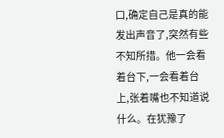口,确定自己是真的能发出声音了,突然有些不知所措。他一会看着台下,一会看着台上,张着嘴也不知道说什么。在犹豫了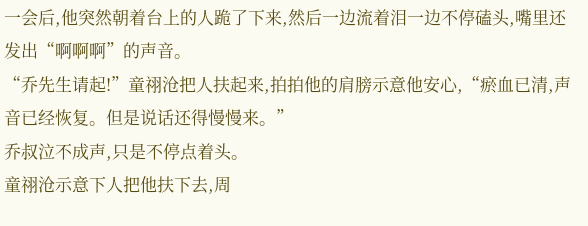一会后,他突然朝着台上的人跪了下来,然后一边流着泪一边不停磕头,嘴里还发出“啊啊啊”的声音。
“乔先生请起!”童祤沧把人扶起来,拍拍他的肩膀示意他安心,“瘀血已清,声音已经恢复。但是说话还得慢慢来。”
乔叔泣不成声,只是不停点着头。
童祤沧示意下人把他扶下去,周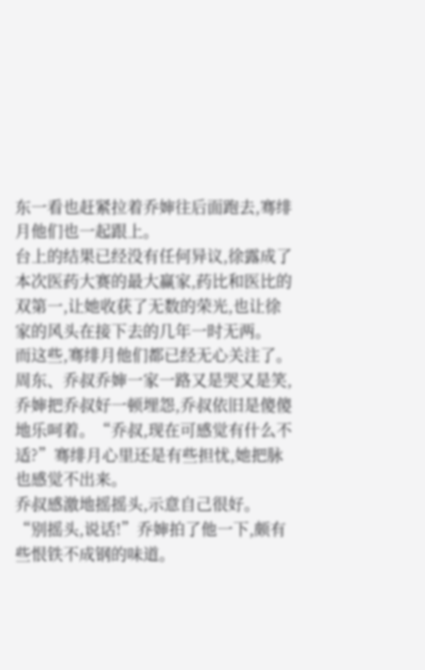东一看也赶紧拉着乔婶往后面跑去,骞绯月他们也一起跟上。
台上的结果已经没有任何异议,徐露成了本次医药大赛的最大赢家,药比和医比的双第一,让她收获了无数的荣光,也让徐家的风头在接下去的几年一时无两。
而这些,骞绯月他们都已经无心关注了。
周东、乔叔乔婶一家一路又是哭又是笑,乔婶把乔叔好一顿埋怨,乔叔依旧是傻傻地乐呵着。“乔叔,现在可感觉有什么不适?”骞绯月心里还是有些担忧,她把脉也感觉不出来。
乔叔感激地摇摇头,示意自己很好。
“别摇头,说话!”乔婶拍了他一下,颇有些恨铁不成钢的味道。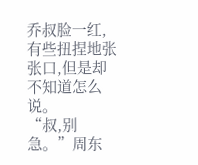乔叔脸一红,有些扭捏地张张口,但是却不知道怎么说。
“叔,别急。”周东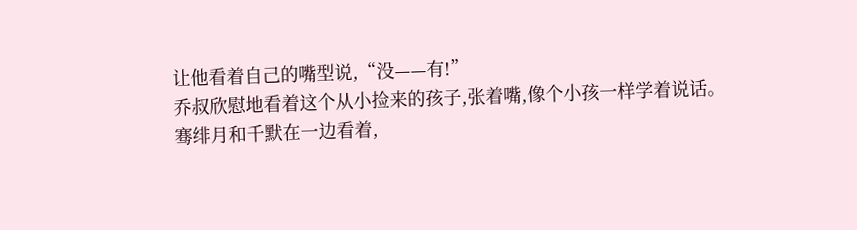让他看着自己的嘴型说,“没——有!”
乔叔欣慰地看着这个从小捡来的孩子,张着嘴,像个小孩一样学着说话。
骞绯月和千默在一边看着,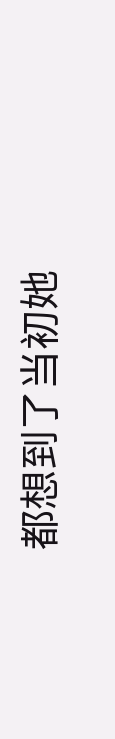都想到了当初她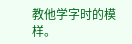教他学字时的模样。